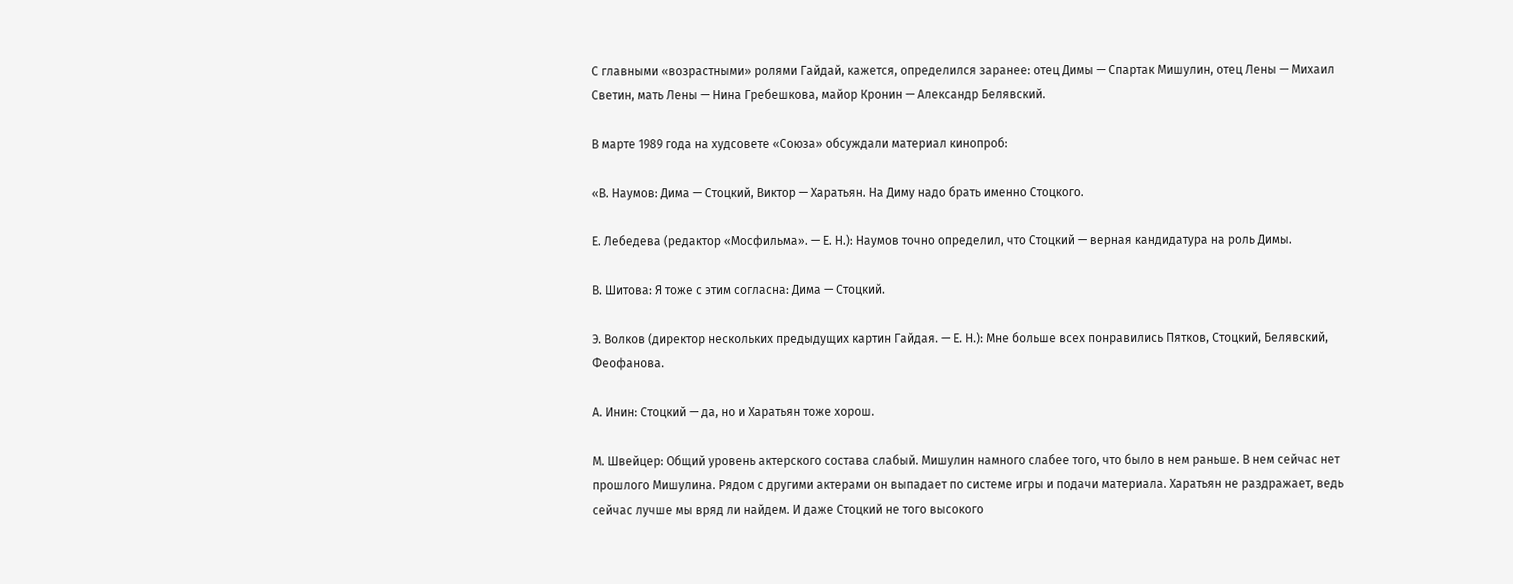С главными «возрастными» ролями Гайдай, кажется, определился заранее: отец Димы — Спартак Мишулин, отец Лены — Михаил Светин, мать Лены — Нина Гребешкова, майор Кронин — Александр Белявский.

В марте 1989 года на худсовете «Союза» обсуждали материал кинопроб:

«В. Наумов: Дима — Стоцкий, Виктор — Харатьян. На Диму надо брать именно Стоцкого.

Е. Лебедева (редактор «Мосфильма». — Е. Н.): Наумов точно определил, что Стоцкий — верная кандидатура на роль Димы.

В. Шитова: Я тоже с этим согласна: Дима — Стоцкий.

Э. Волков (директор нескольких предыдущих картин Гайдая. — Е. Н.): Мне больше всех понравились Пятков, Стоцкий, Белявский, Феофанова.

А. Инин: Стоцкий — да, но и Харатьян тоже хорош.

М. Швейцер: Общий уровень актерского состава слабый. Мишулин намного слабее того, что было в нем раньше. В нем сейчас нет прошлого Мишулина. Рядом с другими актерами он выпадает по системе игры и подачи материала. Харатьян не раздражает, ведь сейчас лучше мы вряд ли найдем. И даже Стоцкий не того высокого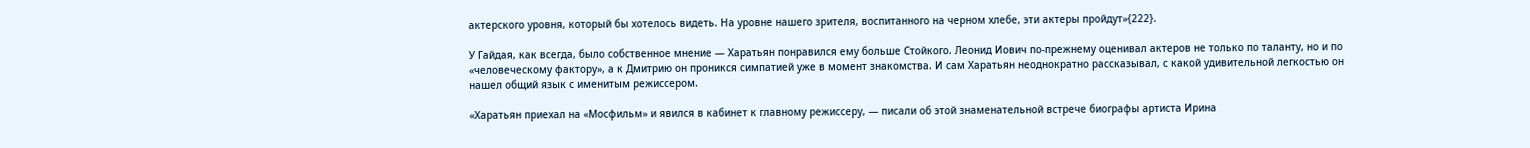актерского уровня, который бы хотелось видеть. На уровне нашего зрителя, воспитанного на черном хлебе, эти актеры пройдут»{222}.

У Гайдая, как всегда, было собственное мнение — Харатьян понравился ему больше Стойкого. Леонид Иович по-прежнему оценивал актеров не только по таланту, но и по «человеческому фактору», а к Дмитрию он проникся симпатией уже в момент знакомства. И сам Харатьян неоднократно рассказывал, с какой удивительной легкостью он нашел общий язык с именитым режиссером.

«Харатьян приехал на «Мосфильм» и явился в кабинет к главному режиссеру, — писали об этой знаменательной встрече биографы артиста Ирина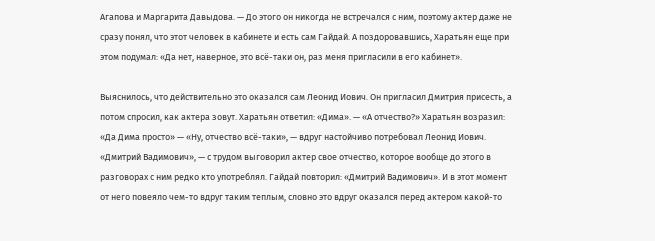Агапова и Маргарита Давыдова. — До этого он никогда не встречался с ним, поэтому актер даже не сразу понял, что этот человек в кабинете и есть сам Гайдай. А поздоровавшись, Харатьян еще при этом подумал: «Да нет, наверное, это всё-таки он, раз меня пригласили в его кабинет».

Выяснилось, что действительно это оказался сам Леонид Иович. Он пригласил Дмитрия присесть, а потом спросил, как актера зовут. Харатьян ответил: «Дима». — «А отчество?» Харатьян возразил: «Да Дима просто» — «Ну, отчество всё-таки», — вдруг настойчиво потребовал Леонид Иович. «Дмитрий Вадимович», — с трудом выговорил актер свое отчество, которое вообще до этого в разговорах с ним редко кто употреблял. Гайдай повторил: «Дмитрий Вадимович». И в этот момент от него повеяло чем-то вдруг таким теплым, словно это вдруг оказался перед актером какой-то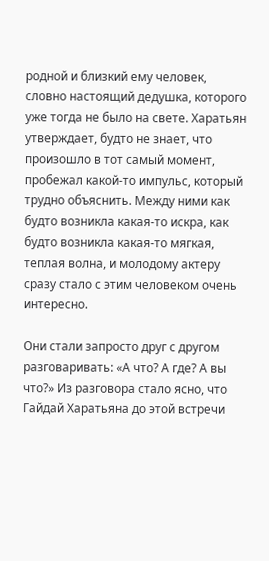родной и близкий ему человек, словно настоящий дедушка, которого уже тогда не было на свете. Харатьян утверждает, будто не знает, что произошло в тот самый момент, пробежал какой-то импульс, который трудно объяснить. Между ними как будто возникла какая-то искра, как будто возникла какая-то мягкая, теплая волна, и молодому актеру сразу стало с этим человеком очень интересно.

Они стали запросто друг с другом разговаривать: «А что? А где? А вы что?» Из разговора стало ясно, что Гайдай Харатьяна до этой встречи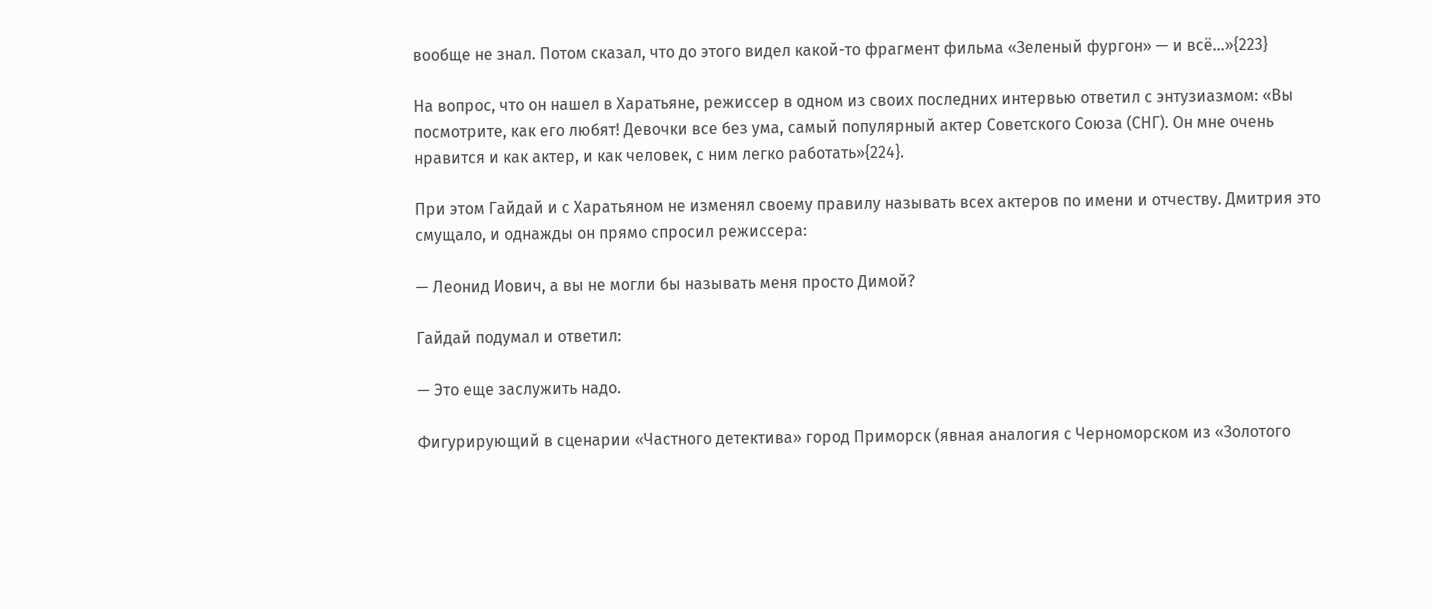вообще не знал. Потом сказал, что до этого видел какой-то фрагмент фильма «Зеленый фургон» — и всё…»{223}

На вопрос, что он нашел в Харатьяне, режиссер в одном из своих последних интервью ответил с энтузиазмом: «Вы посмотрите, как его любят! Девочки все без ума, самый популярный актер Советского Союза (СНГ). Он мне очень нравится и как актер, и как человек, с ним легко работать»{224}.

При этом Гайдай и с Харатьяном не изменял своему правилу называть всех актеров по имени и отчеству. Дмитрия это смущало, и однажды он прямо спросил режиссера:

— Леонид Иович, а вы не могли бы называть меня просто Димой?

Гайдай подумал и ответил:

— Это еще заслужить надо.

Фигурирующий в сценарии «Частного детектива» город Приморск (явная аналогия с Черноморском из «Золотого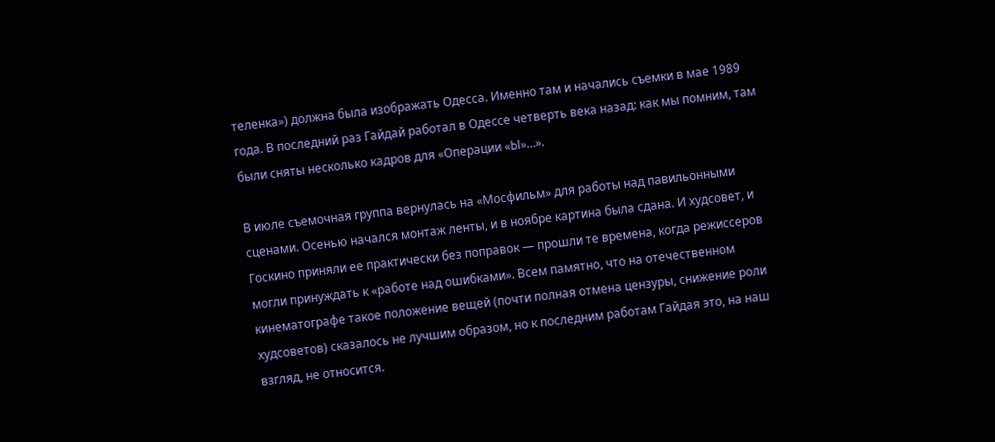теленка») должна была изображать Одесса. Именно там и начались съемки в мае 1989 года. В последний раз Гайдай работал в Одессе четверть века назад: как мы помним, там были сняты несколько кадров для «Операции «Ы»…».

В июле съемочная группа вернулась на «Мосфильм» для работы над павильонными сценами. Осенью начался монтаж ленты, и в ноябре картина была сдана. И худсовет, и Госкино приняли ее практически без поправок — прошли те времена, когда режиссеров могли принуждать к «работе над ошибками». Всем памятно, что на отечественном кинематографе такое положение вещей (почти полная отмена цензуры, снижение роли худсоветов) сказалось не лучшим образом, но к последним работам Гайдая это, на наш взгляд, не относится.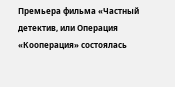Премьера фильма «Частный детектив, или Операция «Кооперация» состоялась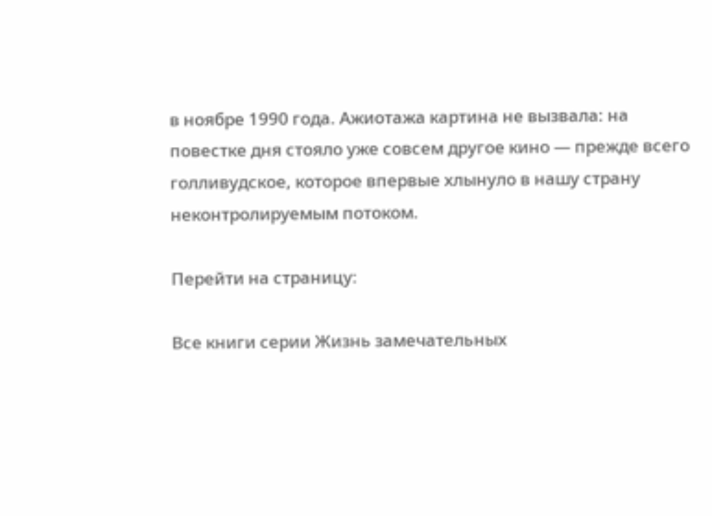в ноябре 1990 года. Ажиотажа картина не вызвала: на повестке дня стояло уже совсем другое кино — прежде всего голливудское, которое впервые хлынуло в нашу страну неконтролируемым потоком.

Перейти на страницу:

Все книги серии Жизнь замечательных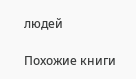людей

Похожие книги